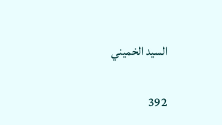السيد الخميني

392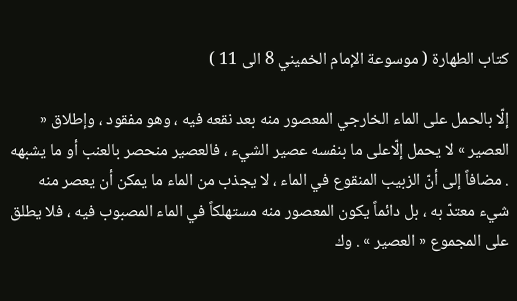كتاب الطهارة ( موسوعة الإمام الخميني 8 الى 11 )

إلّا بالحمل على الماء الخارجي المعصور منه بعد نقعه فيه ، وهو مفقود ، وإطلاق « العصير » لا يحمل إلّاعلى ما بنفسه عصير الشيء ، فالعصير منحصر بالعنب أو ما يشبهه . مضافاً إلى أنّ الزبيب المنقوع في الماء ، لا يجذب من الماء ما يمكن أن يعصر منه شيء معتدّ به ، بل دائماً يكون المعصور منه مستهلكاً في الماء المصبوب فيه ، فلا يطلق على المجموع « العصير » . وك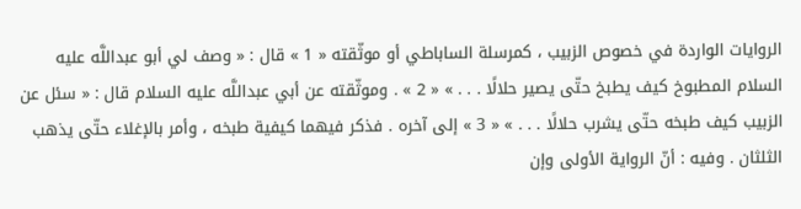الروايات الواردة في خصوص الزبيب ، كمرسلة الساباطي أو موثّقته « 1 » قال : « وصف لي أبو عبداللَّه عليه السلام المطبوخ كيف يطبخ حتّى يصير حلالًا . . . » « 2 » . وموثّقته عن أبي عبداللَّه عليه السلام قال : « سئل عن الزبيب كيف طبخه حتّى يشرب حلالًا . . . » « 3 » إلى آخره . فذكر فيهما كيفية طبخه ، وأمر بالإغلاء حتّى يذهب الثلثان . وفيه : أنّ الرواية الأولى وإن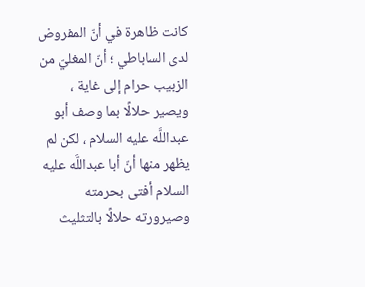كانت ظاهرة في أنّ المفروض لدى الساباطي ؛ أنّ المغليّ من الزبيب حرام إلى غاية ، ويصير حلالًا بما وصف أبو عبداللَّه عليه السلام ، لكن لم يظهر منها أنّ أبا عبداللَّه عليه السلام أفتى بحرمته وصيرورته حلالًا بالتثليث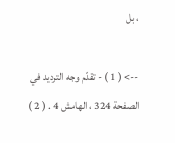، بل

--> ( 1 ) - تقدّم وجه الترديد في الصفحة 324 ، الهامش 4 . ( 2 )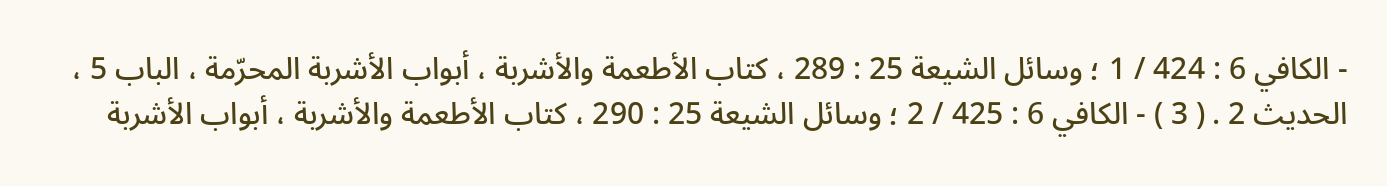- الكافي 6 : 424 / 1 ؛ وسائل الشيعة 25 : 289 ، كتاب الأطعمة والأشربة ، أبواب الأشربة المحرّمة ، الباب 5 ، الحديث 2 . ( 3 ) - الكافي 6 : 425 / 2 ؛ وسائل الشيعة 25 : 290 ، كتاب الأطعمة والأشربة ، أبواب الأشربة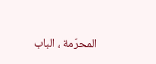المحرّمة ، الباب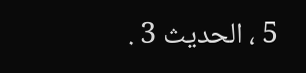5 ، الحديث 3 .